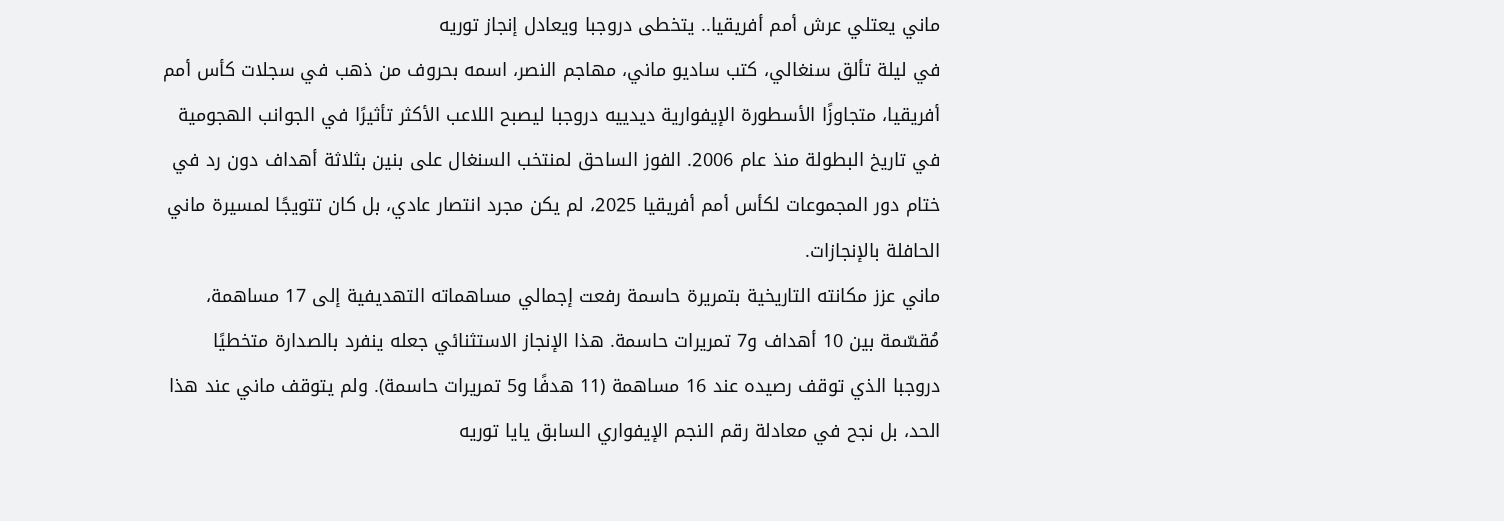ماني يعتلي عرش أمم أفريقيا.. يتخطى دروجبا ويعادل إنجاز توريه
في ليلة تألق سنغالي، كتب ساديو ماني، مهاجم النصر، اسمه بحروف من ذهب في سجلات كأس أمم أفريقيا، متجاوزًا الأسطورة الإيفوارية ديدييه دروجبا ليصبح اللاعب الأكثر تأثيرًا في الجوانب الهجومية في تاريخ البطولة منذ عام 2006. الفوز الساحق لمنتخب السنغال على بنين بثلاثة أهداف دون رد في ختام دور المجموعات لكأس أمم أفريقيا 2025، لم يكن مجرد انتصار عادي، بل كان تتويجًا لمسيرة ماني الحافلة بالإنجازات.
ماني عزز مكانته التاريخية بتمريرة حاسمة رفعت إجمالي مساهماته التهديفية إلى 17 مساهمة، مُقسّمة بين 10 أهداف و7 تمريرات حاسمة. هذا الإنجاز الاستثنائي جعله ينفرد بالصدارة متخطيًا دروجبا الذي توقف رصيده عند 16 مساهمة (11 هدفًا و5 تمريرات حاسمة). ولم يتوقف ماني عند هذا الحد، بل نجح في معادلة رقم النجم الإيفواري السابق يايا توريه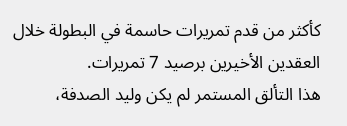كأكثر من قدم تمريرات حاسمة في البطولة خلال العقدين الأخيرين برصيد 7 تمريرات.
هذا التألق المستمر لم يكن وليد الصدفة،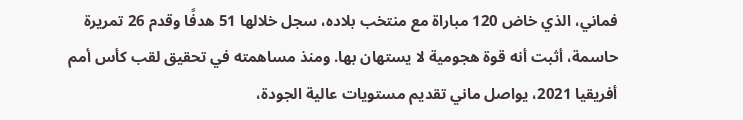فماني، الذي خاض 120 مباراة مع منتخب بلاده، سجل خلالها 51 هدفًا وقدم 26 تمريرة حاسمة، أثبت أنه قوة هجومية لا يستهان بها. ومنذ مساهمته في تحقيق لقب كأس أمم أفريقيا 2021، يواصل ماني تقديم مستويات عالية الجودة،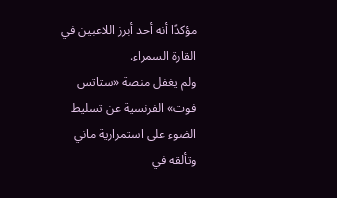مؤكدًا أنه أحد أبرز اللاعبين في القارة السمراء.
ولم يغفل منصة «ستاتس فوت» الفرنسية عن تسليط الضوء على استمرارية ماني وتألقه في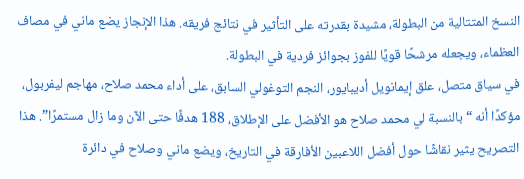النسخ المتتالية من البطولة، مشيدة بقدرته على التأثير في نتائج فريقه. هذا الإنجاز يضع ماني في مصاف العظماء، ويجعله مرشحًا قويًا للفوز بجوائز فردية في البطولة.
في سياق متصل، علق إيمانويل أديبايور، النجم التوغولي السابق، على أداء محمد صلاح، مهاجم ليفربول، مؤكدًا أنه “بالنسبة لي محمد صلاح هو الأفضل على الإطلاق، 188 هدفًا حتى الآن وما زال مستمرًا”. هذا التصريح يثير نقاشًا حول أفضل اللاعبين الأفارقة في التاريخ، ويضع ماني وصلاح في دائرة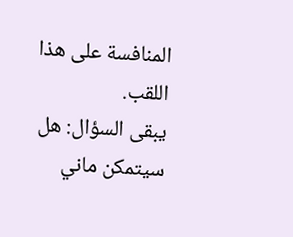المنافسة على هذا اللقب.
يبقى السؤال: هل سيتمكن ماني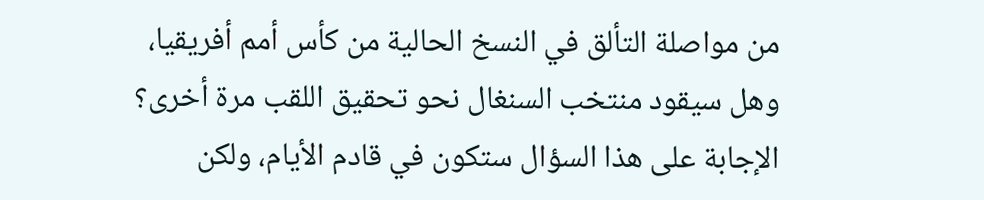من مواصلة التألق في النسخ الحالية من كأس أمم أفريقيا، وهل سيقود منتخب السنغال نحو تحقيق اللقب مرة أخرى؟ الإجابة على هذا السؤال ستكون في قادم الأيام، ولكن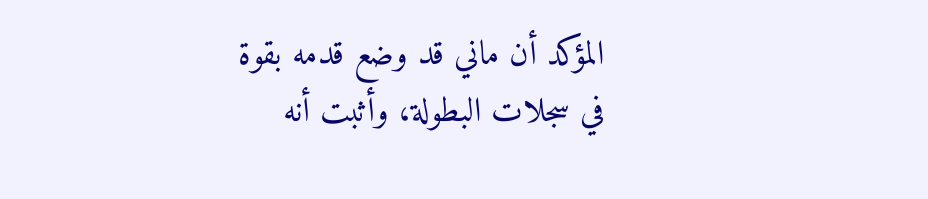المؤكد أن ماني قد وضع قدمه بقوة في سجلات البطولة، وأثبت أنه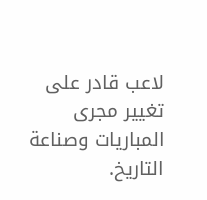لاعب قادر على تغيير مجرى المباريات وصناعة التاريخ.